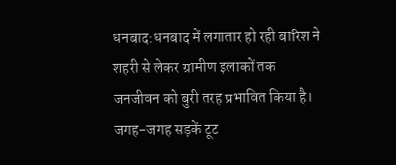धनबाद:धनबाद में लगातार हो रही बारिश ने शहरी से लेकर ग्रामीण इलाकों तक जनजीवन को बुरी तरह प्रभावित किया है। जगह-जगह सड़कें टूट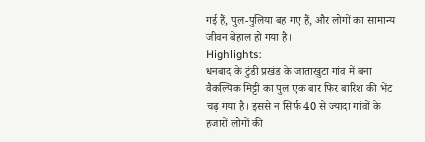गई हैं, पुल-पुलिया बह गए हैं, और लोगों का सामान्य जीवन बेहाल हो गया है।
Highlights:
धनबाद के टुंडी प्रखंड के जाताखुटा गांव में बना वैकल्पिक मिट्टी का पुल एक बार फिर बारिश की भेंट चढ़ गया है। इससे न सिर्फ 40 से ज्यादा गांवों के हजारों लोगों की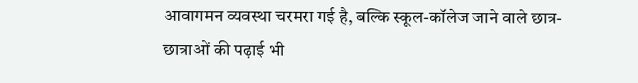आवागमन व्यवस्था चरमरा गई है, बल्कि स्कूल-कॉलेज जाने वाले छात्र-छात्राओं की पढ़ाई भी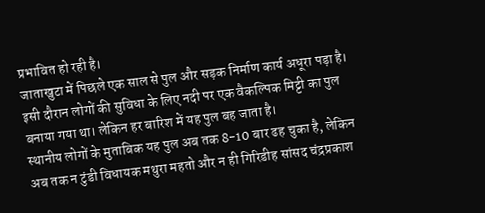प्रभावित हो रही है।
जाताखुटा में पिछले एक साल से पुल और सड़क निर्माण कार्य अधूरा पड़ा है। इसी दौरान लोगों की सुविधा के लिए नदी पर एक वैकल्पिक मिट्टी का पुल बनाया गया था। लेकिन हर बारिश में यह पुल बह जाता है।
स्थानीय लोगों के मुताबिक यह पुल अब तक 8-10 बार ढह चुका है, लेकिन अब तक न टुंडी विधायक मथुरा महतो और न ही गिरिडीह सांसद चंद्रप्रकाश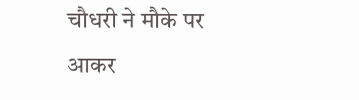चौधरी ने मौके पर आकर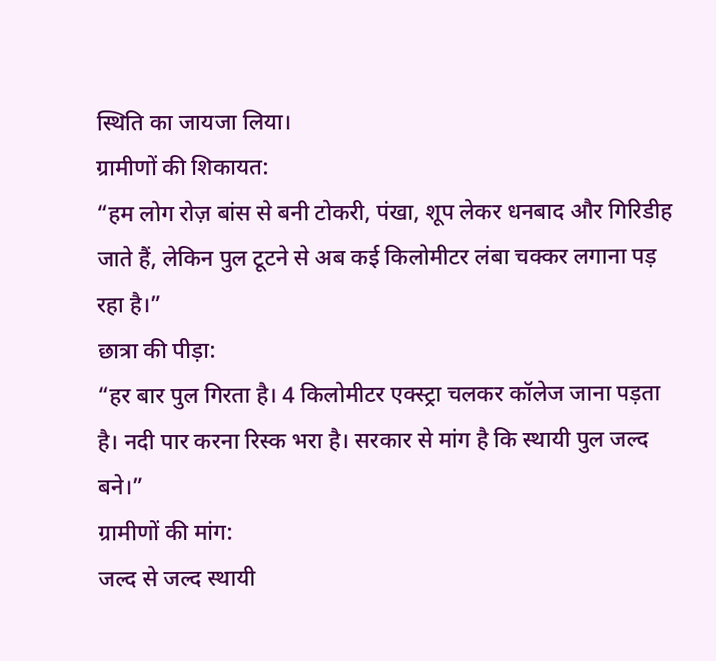स्थिति का जायजा लिया।
ग्रामीणों की शिकायत:
“हम लोग रोज़ बांस से बनी टोकरी, पंखा, शूप लेकर धनबाद और गिरिडीह जाते हैं, लेकिन पुल टूटने से अब कई किलोमीटर लंबा चक्कर लगाना पड़ रहा है।”
छात्रा की पीड़ा:
“हर बार पुल गिरता है। 4 किलोमीटर एक्स्ट्रा चलकर कॉलेज जाना पड़ता है। नदी पार करना रिस्क भरा है। सरकार से मांग है कि स्थायी पुल जल्द बने।”
ग्रामीणों की मांग:
जल्द से जल्द स्थायी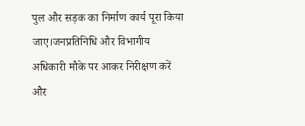पुल और सड़क का निर्माण कार्य पूरा किया जाए।जनप्रतिनिधि और विभागीय अधिकारी मौके पर आकर निरीक्षण करें और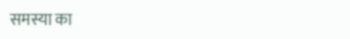समस्या का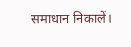समाधान निकालें।